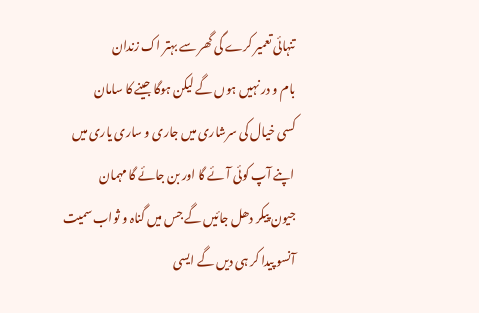تنہائی تعمیر کرے گی گھر سے بہتر اک زندان
بام و در نہیں ہوں گے لیکن ہوگا جینے کا سامان
کسی خیال کی سرشاری میں جاری و ساری یاری میں
اپنے آپ کوئی آئے گا اور بن جائے گا مہمان
جیون پیکر دھل جائیں گے جس میں گناہ و ثواب سمیت
آنسو پیدا کر ہی دیں گے ایسی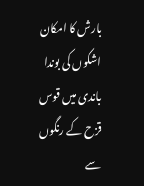بارش کا امکان
اشکوں کی بوندا باندی میں قوس قزح کے رنگوں سے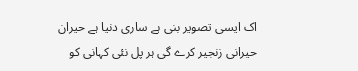اک ایسی تصویر بنی ہے ساری دنیا ہے حیران
حیرانی زنجیر کرے گی ہر پل نئی کہانی کو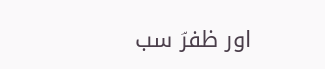اور ظفرؔ سب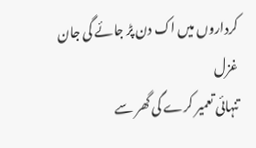کرداروں میں اک دن پڑ جائے گی جان
غزل
تنہائی تعمیر کرے گی گھر سے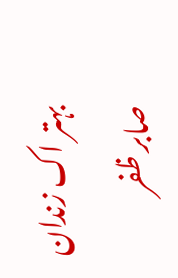بہتر اک زندان
صابر ظفر